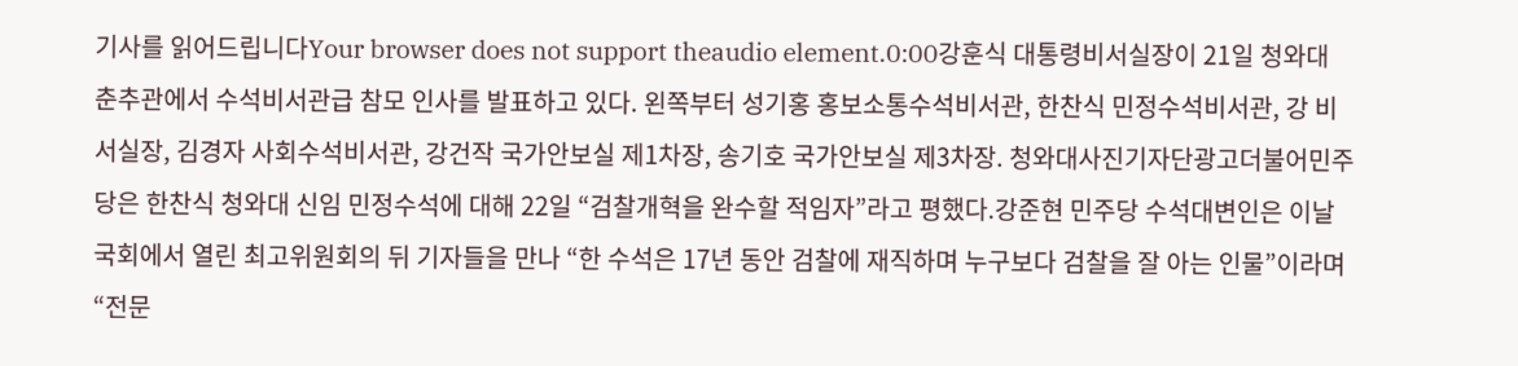기사를 읽어드립니다Your browser does not support theaudio element.0:00강훈식 대통령비서실장이 21일 청와대 춘추관에서 수석비서관급 참모 인사를 발표하고 있다. 왼쪽부터 성기홍 홍보소통수석비서관, 한찬식 민정수석비서관, 강 비서실장, 김경자 사회수석비서관, 강건작 국가안보실 제1차장, 송기호 국가안보실 제3차장. 청와대사진기자단광고더불어민주당은 한찬식 청와대 신임 민정수석에 대해 22일 “검찰개혁을 완수할 적임자”라고 평했다.강준현 민주당 수석대변인은 이날 국회에서 열린 최고위원회의 뒤 기자들을 만나 “한 수석은 17년 동안 검찰에 재직하며 누구보다 검찰을 잘 아는 인물”이라며 “전문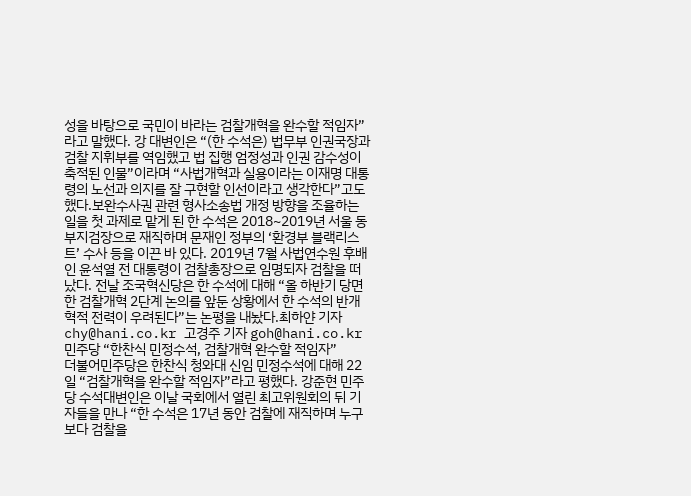성을 바탕으로 국민이 바라는 검찰개혁을 완수할 적임자”라고 말했다. 강 대변인은 “(한 수석은) 법무부 인권국장과 검찰 지휘부를 역임했고 법 집행 엄정성과 인권 감수성이 축적된 인물”이라며 “사법개혁과 실용이라는 이재명 대통령의 노선과 의지를 잘 구현할 인선이라고 생각한다”고도 했다.보완수사권 관련 형사소송법 개정 방향을 조율하는 일을 첫 과제로 맡게 된 한 수석은 2018~2019년 서울 동부지검장으로 재직하며 문재인 정부의 ‘환경부 블랙리스트’ 수사 등을 이끈 바 있다. 2019년 7월 사법연수원 후배인 윤석열 전 대통령이 검찰총장으로 임명되자 검찰을 떠났다. 전날 조국혁신당은 한 수석에 대해 “올 하반기 당면한 검찰개혁 2단계 논의를 앞둔 상황에서 한 수석의 반개혁적 전력이 우려된다”는 논평을 내놨다.최하얀 기자 chy@hani.co.kr 고경주 기자 goh@hani.co.kr
민주당 “한찬식 민정수석, 검찰개혁 완수할 적임자”
더불어민주당은 한찬식 청와대 신임 민정수석에 대해 22일 “검찰개혁을 완수할 적임자”라고 평했다. 강준현 민주당 수석대변인은 이날 국회에서 열린 최고위원회의 뒤 기자들을 만나 “한 수석은 17년 동안 검찰에 재직하며 누구보다 검찰을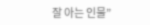잘 아는 인물”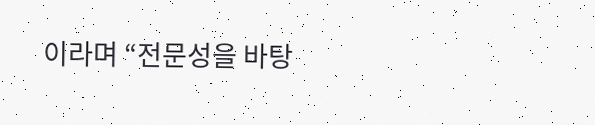이라며 “전문성을 바탕